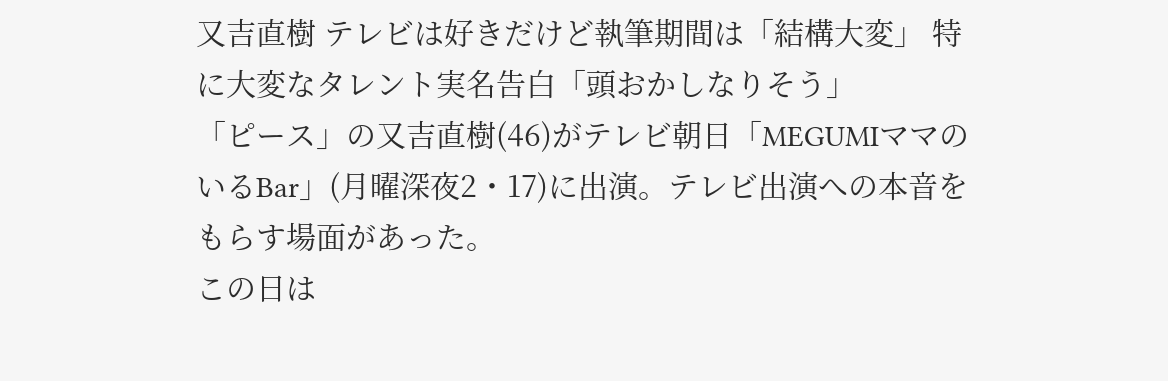又吉直樹 テレビは好きだけど執筆期間は「結構大変」 特に大変なタレント実名告白「頭おかしなりそう」
「ピース」の又吉直樹(46)がテレビ朝日「MEGUMIママのいるBar」(月曜深夜2・17)に出演。テレビ出演への本音をもらす場面があった。
この日は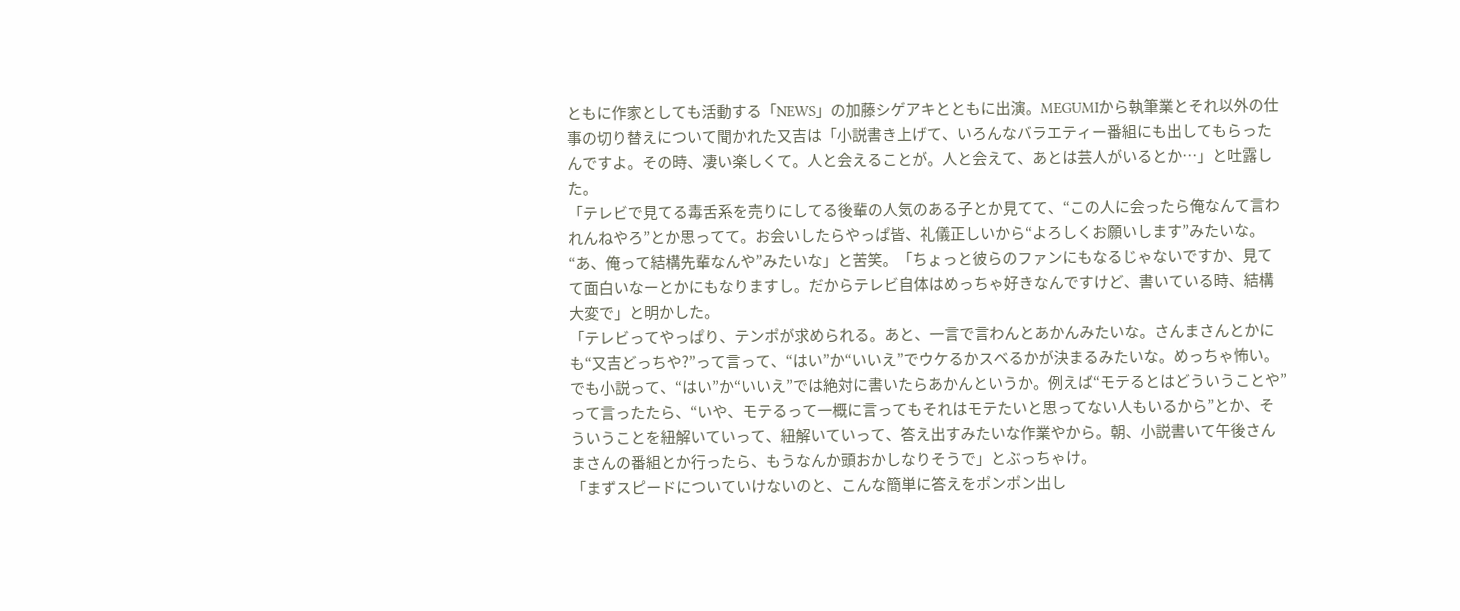ともに作家としても活動する「NEWS」の加藤シゲアキとともに出演。MEGUMIから執筆業とそれ以外の仕事の切り替えについて聞かれた又吉は「小説書き上げて、いろんなバラエティー番組にも出してもらったんですよ。その時、凄い楽しくて。人と会えることが。人と会えて、あとは芸人がいるとか…」と吐露した。
「テレビで見てる毒舌系を売りにしてる後輩の人気のある子とか見てて、“この人に会ったら俺なんて言われんねやろ”とか思ってて。お会いしたらやっぱ皆、礼儀正しいから“よろしくお願いします”みたいな。“あ、俺って結構先輩なんや”みたいな」と苦笑。「ちょっと彼らのファンにもなるじゃないですか、見てて面白いなーとかにもなりますし。だからテレビ自体はめっちゃ好きなんですけど、書いている時、結構大変で」と明かした。
「テレビってやっぱり、テンポが求められる。あと、一言で言わんとあかんみたいな。さんまさんとかにも“又吉どっちや?”って言って、“はい”か“いいえ”でウケるかスベるかが決まるみたいな。めっちゃ怖い。でも小説って、“はい”か“いいえ”では絶対に書いたらあかんというか。例えば“モテるとはどういうことや”って言ったたら、“いや、モテるって一概に言ってもそれはモテたいと思ってない人もいるから”とか、そういうことを紐解いていって、紐解いていって、答え出すみたいな作業やから。朝、小説書いて午後さんまさんの番組とか行ったら、もうなんか頭おかしなりそうで」とぶっちゃけ。
「まずスピードについていけないのと、こんな簡単に答えをポンポン出し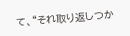て、“それ取り返しつか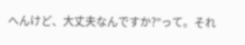へんけど、大丈夫なんですか?”って。それ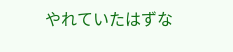やれていたはずな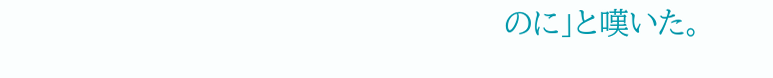のに」と嘆いた。